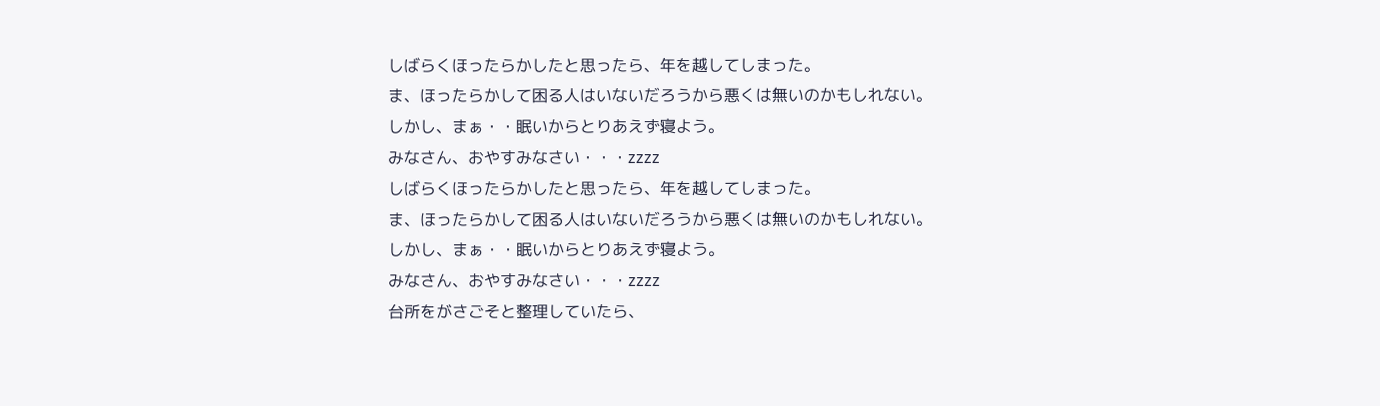しばらくほったらかしたと思ったら、年を越してしまった。
ま、ほったらかして困る人はいないだろうから悪くは無いのかもしれない。
しかし、まぁ・・眠いからとりあえず寝よう。
みなさん、おやすみなさい・・・zzzz
しばらくほったらかしたと思ったら、年を越してしまった。
ま、ほったらかして困る人はいないだろうから悪くは無いのかもしれない。
しかし、まぁ・・眠いからとりあえず寝よう。
みなさん、おやすみなさい・・・zzzz
台所をがさごそと整理していたら、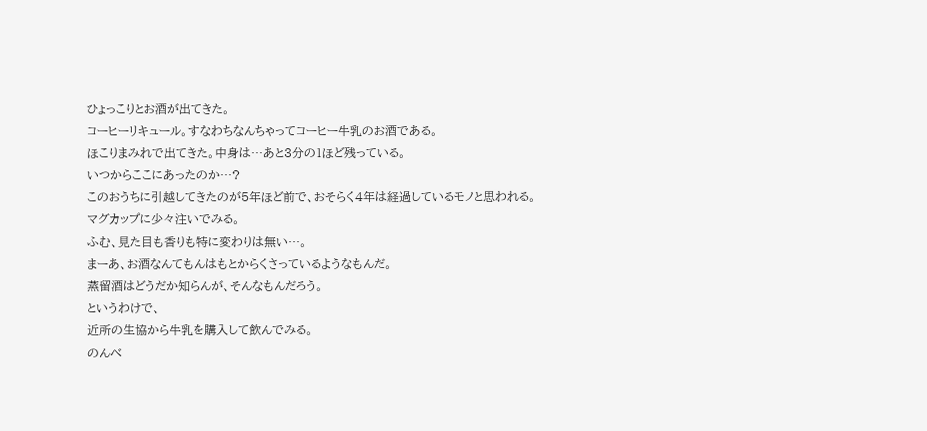ひょっこりとお酒が出てきた。
コーヒーリキュール。すなわちなんちゃってコーヒー牛乳のお酒である。
ほこりまみれで出てきた。中身は…あと3分の1ほど残っている。
いつからここにあったのか…?
このおうちに引越してきたのが5年ほど前で、おそらく4年は経過しているモノと思われる。
マグカップに少々注いでみる。
ふむ、見た目も香りも特に変わりは無い…。
まーあ、お酒なんてもんはもとからくさっているようなもんだ。
蒸留酒はどうだか知らんが、そんなもんだろう。
というわけで、
近所の生協から牛乳を購入して飲んでみる。
のんべ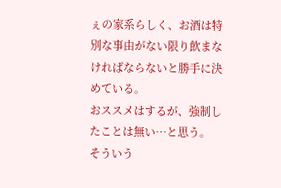ぇの家系らしく、お酒は特別な事由がない限り飲まなければならないと勝手に決めている。
おススメはするが、強制したことは無い…と思う。
そういう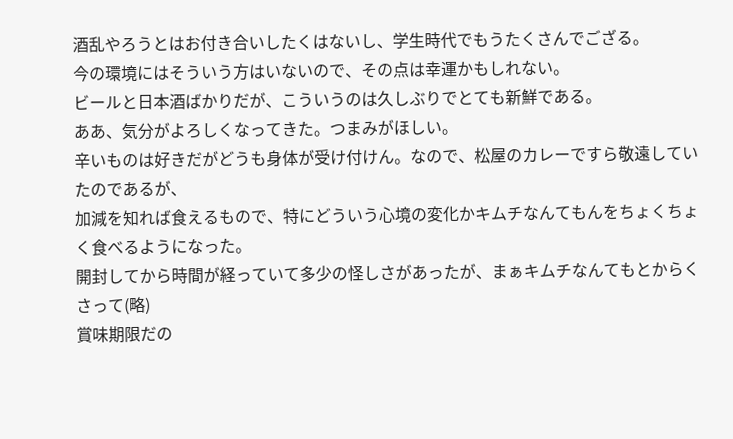酒乱やろうとはお付き合いしたくはないし、学生時代でもうたくさんでござる。
今の環境にはそういう方はいないので、その点は幸運かもしれない。
ビールと日本酒ばかりだが、こういうのは久しぶりでとても新鮮である。
ああ、気分がよろしくなってきた。つまみがほしい。
辛いものは好きだがどうも身体が受け付けん。なので、松屋のカレーですら敬遠していたのであるが、
加減を知れば食えるもので、特にどういう心境の変化かキムチなんてもんをちょくちょく食べるようになった。
開封してから時間が経っていて多少の怪しさがあったが、まぁキムチなんてもとからくさって(略)
賞味期限だの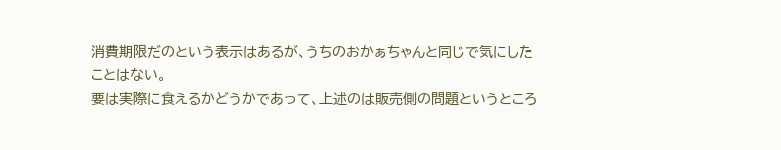消費期限だのという表示はあるが、うちのおかぁちゃんと同じで気にしたことはない。
要は実際に食えるかどうかであって、上述のは販売側の問題というところ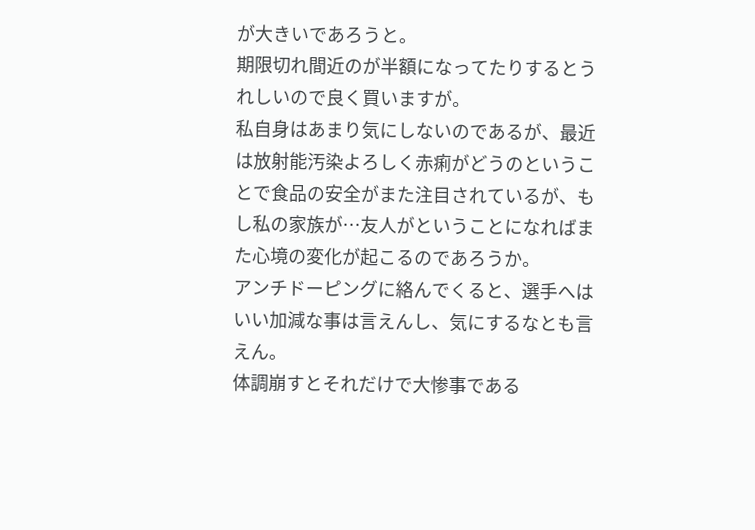が大きいであろうと。
期限切れ間近のが半額になってたりするとうれしいので良く買いますが。
私自身はあまり気にしないのであるが、最近は放射能汚染よろしく赤痢がどうのということで食品の安全がまた注目されているが、もし私の家族が…友人がということになればまた心境の変化が起こるのであろうか。
アンチドーピングに絡んでくると、選手へはいい加減な事は言えんし、気にするなとも言えん。
体調崩すとそれだけで大惨事である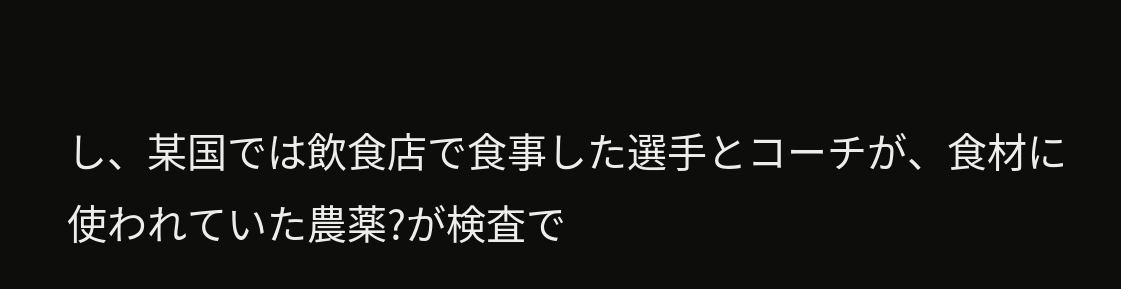し、某国では飲食店で食事した選手とコーチが、食材に使われていた農薬?が検査で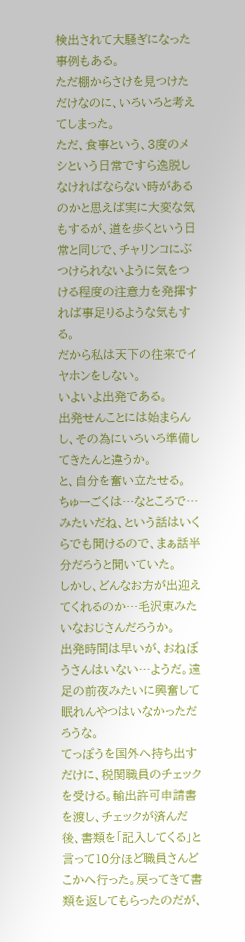検出されて大騒ぎになった事例もある。
ただ棚からさけを見つけただけなのに、いろいろと考えてしまった。
ただ、食事という、3度のメシという日常ですら逸脱しなければならない時があるのかと思えば実に大変な気もするが、道を歩くという日常と同じで、チャリンコにぶつけられないように気をつける程度の注意力を発揮すれば事足りるような気もする。
だから私は天下の往来でイヤホンをしない。
いよいよ出発である。
出発せんことには始まらんし、その為にいろいろ準備してきたんと違うか。
と、自分を奮い立たせる。
ちゅーごくは…なところで…みたいだね、という話はいくらでも聞けるので、まぁ話半分だろうと聞いていた。
しかし、どんなお方が出迎えてくれるのか…毛沢東みたいなおじさんだろうか。
出発時間は早いが、おねぼうさんはいない…ようだ。遠足の前夜みたいに興奮して眠れんやつはいなかっただろうな。
てっぽうを国外へ持ち出すだけに、税関職員のチェックを受ける。輸出許可申請書を渡し、チェックが済んだ後、書類を「記入してくる」と言って10分ほど職員さんどこかへ行った。戻ってきて書類を返してもらったのだが、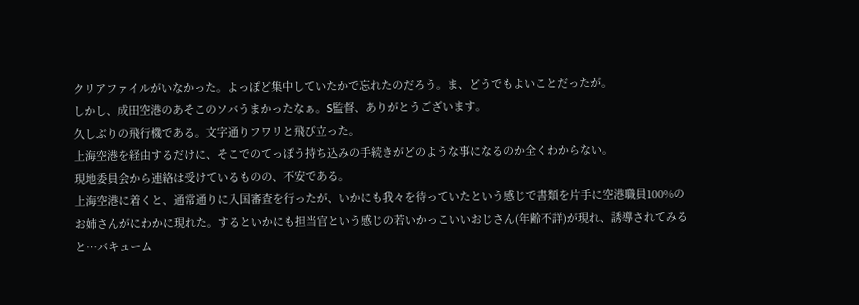クリアファイルがいなかった。よっぽど集中していたかで忘れたのだろう。ま、どうでもよいことだったが。
しかし、成田空港のあそこのソバうまかったなぁ。S監督、ありがとうございます。
久しぶりの飛行機である。文字通りフワリと飛び立った。
上海空港を経由するだけに、そこでのてっぽう持ち込みの手続きがどのような事になるのか全くわからない。
現地委員会から連絡は受けているものの、不安である。
上海空港に着くと、通常通りに入国審査を行ったが、いかにも我々を待っていたという感じで書類を片手に空港職員100%のお姉さんがにわかに現れた。するといかにも担当官という感じの若いかっこいいおじさん(年齢不詳)が現れ、誘導されてみると…バキューム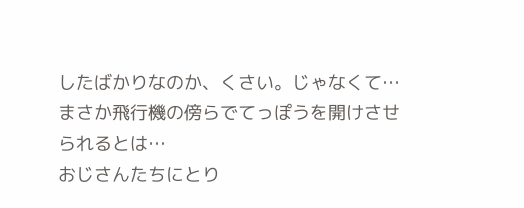したばかりなのか、くさい。じゃなくて…
まさか飛行機の傍らでてっぽうを開けさせられるとは…
おじさんたちにとり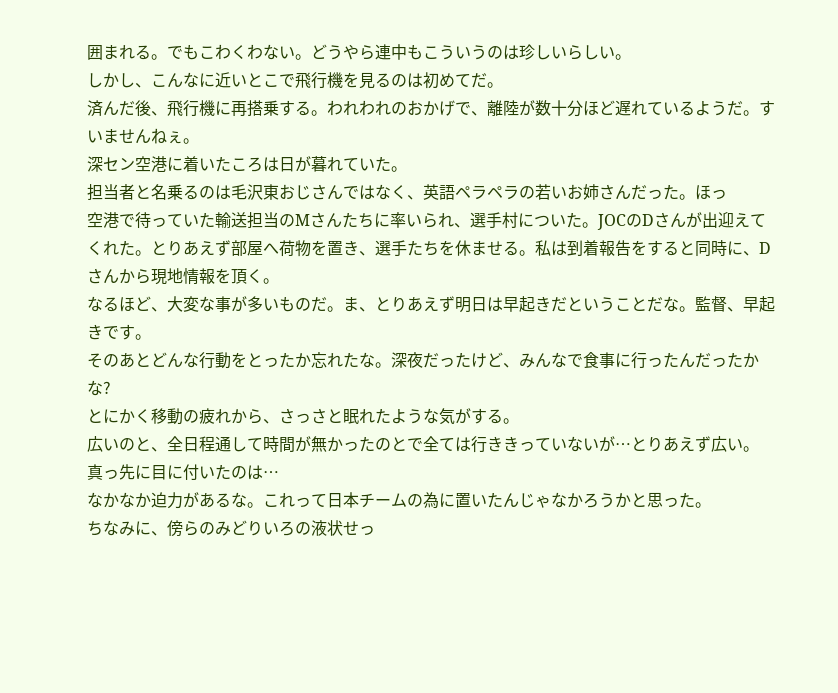囲まれる。でもこわくわない。どうやら連中もこういうのは珍しいらしい。
しかし、こんなに近いとこで飛行機を見るのは初めてだ。
済んだ後、飛行機に再搭乗する。われわれのおかげで、離陸が数十分ほど遅れているようだ。すいませんねぇ。
深セン空港に着いたころは日が暮れていた。
担当者と名乗るのは毛沢東おじさんではなく、英語ペラペラの若いお姉さんだった。ほっ
空港で待っていた輸送担当のMさんたちに率いられ、選手村についた。JOCのDさんが出迎えてくれた。とりあえず部屋へ荷物を置き、選手たちを休ませる。私は到着報告をすると同時に、Dさんから現地情報を頂く。
なるほど、大変な事が多いものだ。ま、とりあえず明日は早起きだということだな。監督、早起きです。
そのあとどんな行動をとったか忘れたな。深夜だったけど、みんなで食事に行ったんだったかな?
とにかく移動の疲れから、さっさと眠れたような気がする。
広いのと、全日程通して時間が無かったのとで全ては行ききっていないが…とりあえず広い。
真っ先に目に付いたのは…
なかなか迫力があるな。これって日本チームの為に置いたんじゃなかろうかと思った。
ちなみに、傍らのみどりいろの液状せっ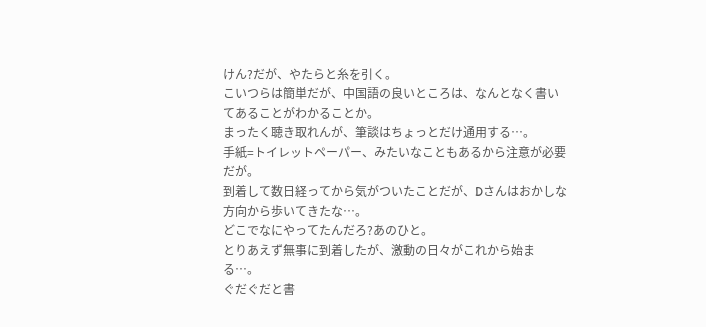けん?だが、やたらと糸を引く。
こいつらは簡単だが、中国語の良いところは、なんとなく書いてあることがわかることか。
まったく聴き取れんが、筆談はちょっとだけ通用する…。
手紙=トイレットペーパー、みたいなこともあるから注意が必要だが。
到着して数日経ってから気がついたことだが、Dさんはおかしな方向から歩いてきたな…。
どこでなにやってたんだろ?あのひと。
とりあえず無事に到着したが、激動の日々がこれから始まる…。
ぐだぐだと書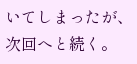いてしまったが、次回へと続く。